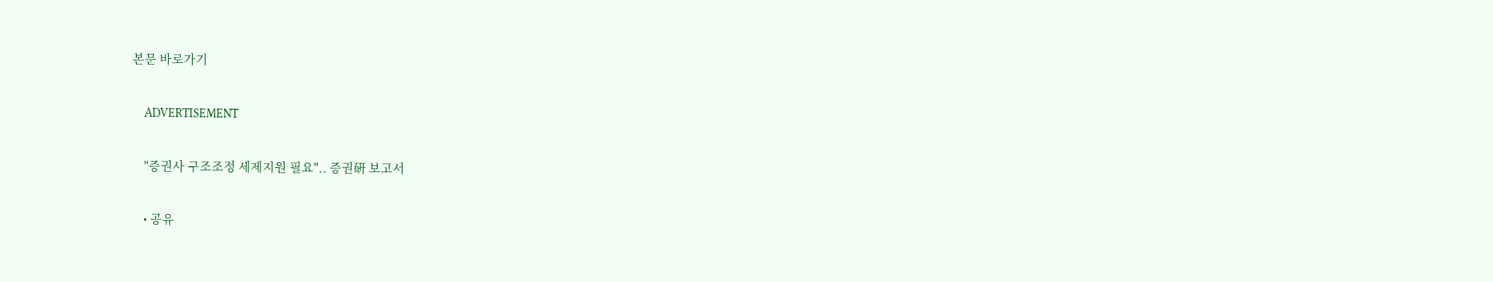본문 바로가기

    ADVERTISEMENT

    "증권사 구조조정 세제지원 필요".. 증권硏 보고서

    • 공유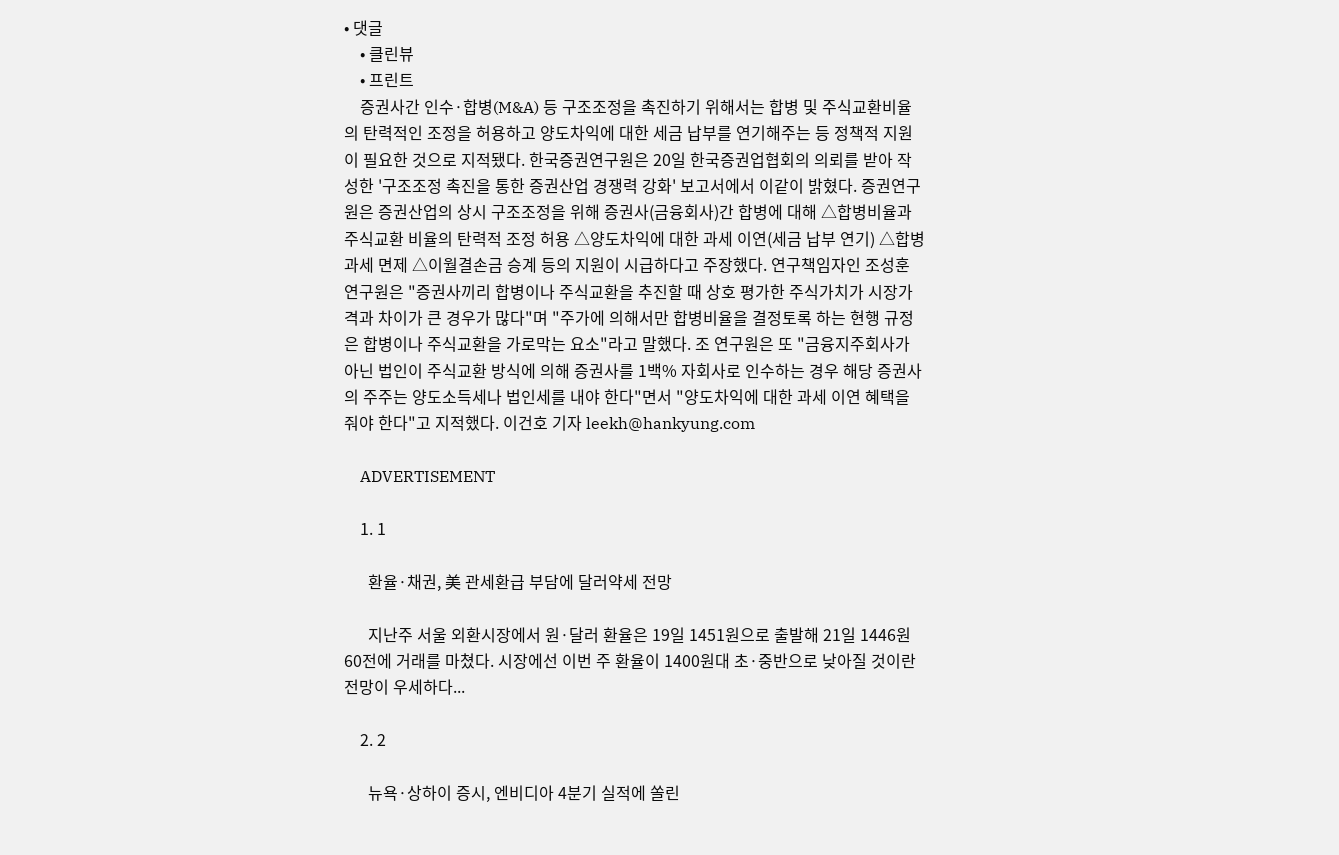• 댓글
    • 클린뷰
    • 프린트
    증권사간 인수·합병(M&A) 등 구조조정을 촉진하기 위해서는 합병 및 주식교환비율의 탄력적인 조정을 허용하고 양도차익에 대한 세금 납부를 연기해주는 등 정책적 지원이 필요한 것으로 지적됐다. 한국증권연구원은 20일 한국증권업협회의 의뢰를 받아 작성한 '구조조정 촉진을 통한 증권산업 경쟁력 강화' 보고서에서 이같이 밝혔다. 증권연구원은 증권산업의 상시 구조조정을 위해 증권사(금융회사)간 합병에 대해 △합병비율과 주식교환 비율의 탄력적 조정 허용 △양도차익에 대한 과세 이연(세금 납부 연기) △합병 과세 면제 △이월결손금 승계 등의 지원이 시급하다고 주장했다. 연구책임자인 조성훈 연구원은 "증권사끼리 합병이나 주식교환을 추진할 때 상호 평가한 주식가치가 시장가격과 차이가 큰 경우가 많다"며 "주가에 의해서만 합병비율을 결정토록 하는 현행 규정은 합병이나 주식교환을 가로막는 요소"라고 말했다. 조 연구원은 또 "금융지주회사가 아닌 법인이 주식교환 방식에 의해 증권사를 1백% 자회사로 인수하는 경우 해당 증권사의 주주는 양도소득세나 법인세를 내야 한다"면서 "양도차익에 대한 과세 이연 혜택을 줘야 한다"고 지적했다. 이건호 기자 leekh@hankyung.com

    ADVERTISEMENT

    1. 1

      환율·채권, 美 관세환급 부담에 달러약세 전망

      지난주 서울 외환시장에서 원·달러 환율은 19일 1451원으로 출발해 21일 1446원60전에 거래를 마쳤다. 시장에선 이번 주 환율이 1400원대 초·중반으로 낮아질 것이란 전망이 우세하다...

    2. 2

      뉴욕·상하이 증시, 엔비디아 4분기 실적에 쏠린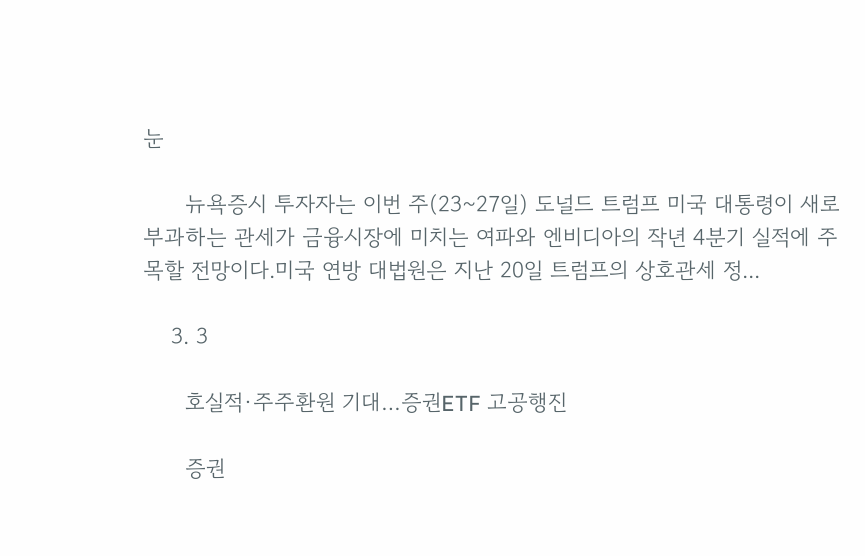눈

      뉴욕증시 투자자는 이번 주(23~27일) 도널드 트럼프 미국 대통령이 새로 부과하는 관세가 금융시장에 미치는 여파와 엔비디아의 작년 4분기 실적에 주목할 전망이다.미국 연방 대법원은 지난 20일 트럼프의 상호관세 정...

    3. 3

      호실적·주주환원 기대…증권ETF 고공행진

      증권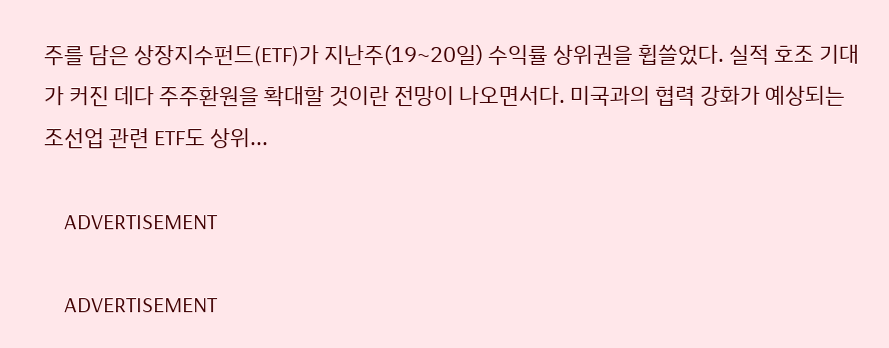주를 담은 상장지수펀드(ETF)가 지난주(19~20일) 수익률 상위권을 휩쓸었다. 실적 호조 기대가 커진 데다 주주환원을 확대할 것이란 전망이 나오면서다. 미국과의 협력 강화가 예상되는 조선업 관련 ETF도 상위...

    ADVERTISEMENT

    ADVERTISEMENT